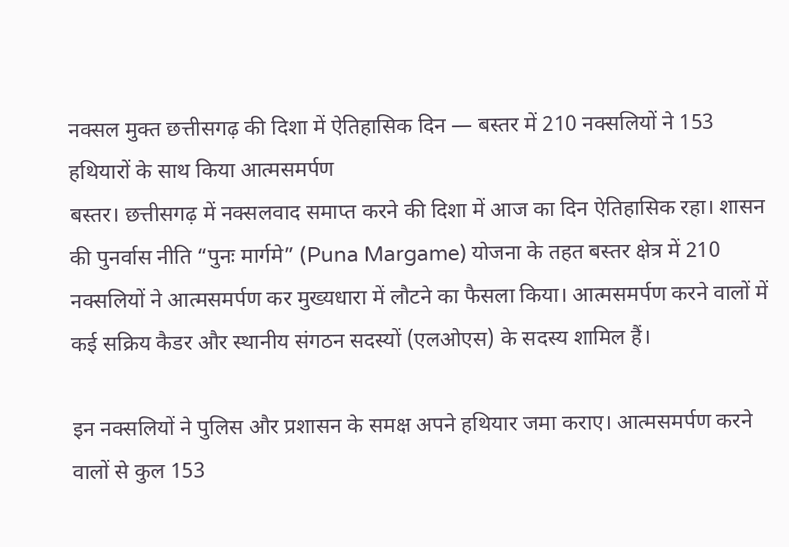नक्सल मुक्त छत्तीसगढ़ की दिशा में ऐतिहासिक दिन — बस्तर में 210 नक्सलियों ने 153 हथियारों के साथ किया आत्मसमर्पण
बस्तर। छत्तीसगढ़ में नक्सलवाद समाप्त करने की दिशा में आज का दिन ऐतिहासिक रहा। शासन की पुनर्वास नीति “पुनः मार्गमे” (Puna Margame) योजना के तहत बस्तर क्षेत्र में 210 नक्सलियों ने आत्मसमर्पण कर मुख्यधारा में लौटने का फैसला किया। आत्मसमर्पण करने वालों में कई सक्रिय कैडर और स्थानीय संगठन सदस्यों (एलओएस) के सदस्य शामिल हैं।

इन नक्सलियों ने पुलिस और प्रशासन के समक्ष अपने हथियार जमा कराए। आत्मसमर्पण करने वालों से कुल 153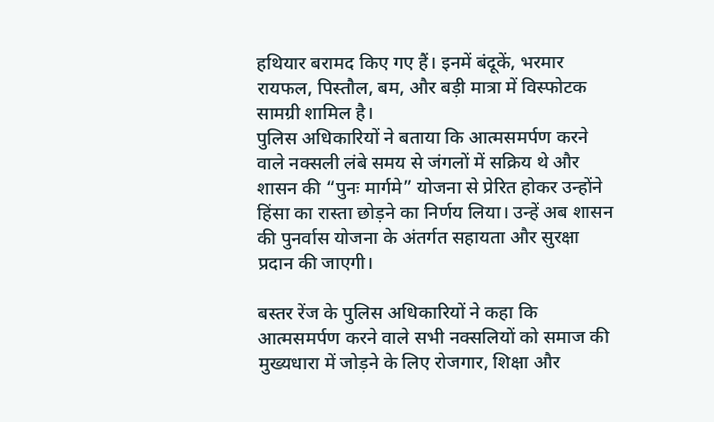हथियार बरामद किए गए हैं। इनमें बंदूकें, भरमार रायफल, पिस्तौल, बम, और बड़ी मात्रा में विस्फोटक सामग्री शामिल है।
पुलिस अधिकारियों ने बताया कि आत्मसमर्पण करने वाले नक्सली लंबे समय से जंगलों में सक्रिय थे और शासन की “पुनः मार्गमे” योजना से प्रेरित होकर उन्होंने हिंसा का रास्ता छोड़ने का निर्णय लिया। उन्हें अब शासन की पुनर्वास योजना के अंतर्गत सहायता और सुरक्षा प्रदान की जाएगी।

बस्तर रेंज के पुलिस अधिकारियों ने कहा कि आत्मसमर्पण करने वाले सभी नक्सलियों को समाज की मुख्यधारा में जोड़ने के लिए रोजगार, शिक्षा और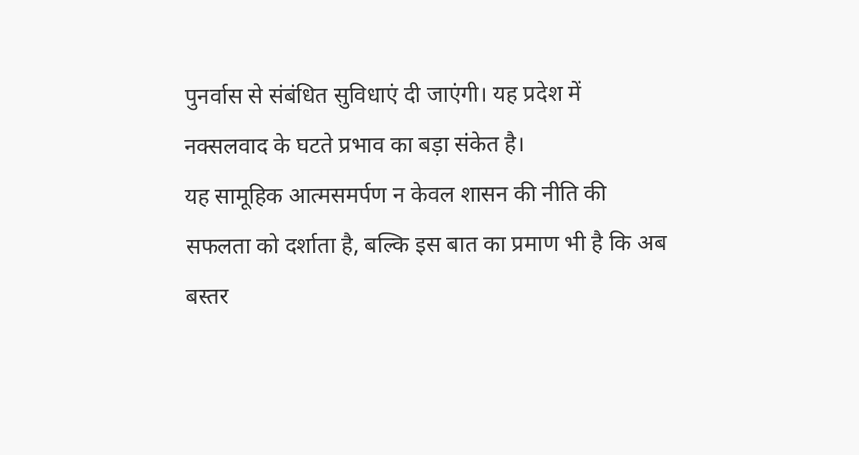पुनर्वास से संबंधित सुविधाएं दी जाएंगी। यह प्रदेश में नक्सलवाद के घटते प्रभाव का बड़ा संकेत है।
यह सामूहिक आत्मसमर्पण न केवल शासन की नीति की सफलता को दर्शाता है, बल्कि इस बात का प्रमाण भी है कि अब बस्तर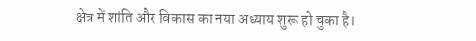क्षेत्र में शांति और विकास का नया अध्याय शुरू हो चुका है।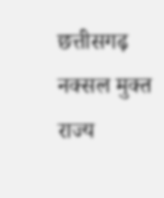छत्तीसगढ़ नक्सल मुक्त राज्य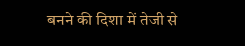बनने की दिशा में तेजी से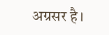अग्रसर है।